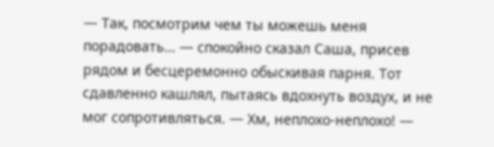— Так, посмотрим чем ты можешь меня порадовать… — спокойно сказал Саша, присев рядом и бесцеремонно обыскивая парня. Тот сдавленно кашлял, пытаясь вдохнуть воздух, и не мог сопротивляться. — Хм, неплохо-неплохо! —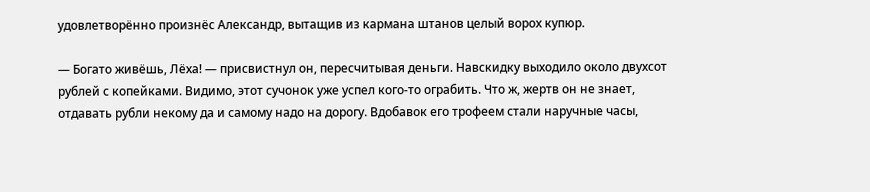удовлетворённо произнёс Александр, вытащив из кармана штанов целый ворох купюр.

— Богато живёшь, Лёха! — присвистнул он, пересчитывая деньги. Навскидку выходило около двухсот рублей с копейками. Видимо, этот сучонок уже успел кого-то ограбить. Что ж, жертв он не знает, отдавать рубли некому да и самому надо на дорогу. Вдобавок его трофеем стали наручные часы,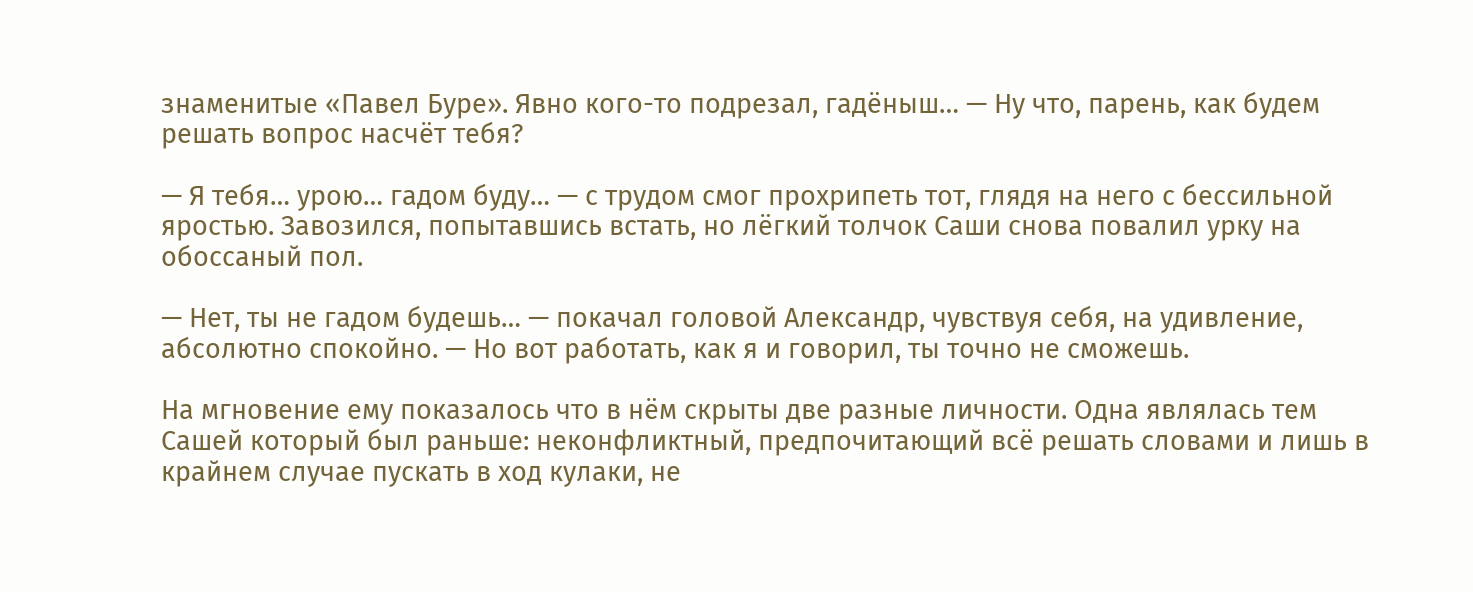знаменитые «Павел Буре». Явно кого-то подрезал, гадёныш… — Ну что, парень, как будем решать вопрос насчёт тебя?

— Я тебя… урою… гадом буду… — с трудом смог прохрипеть тот, глядя на него с бессильной яростью. Завозился, попытавшись встать, но лёгкий толчок Саши снова повалил урку на обоссаный пол.

— Нет, ты не гадом будешь… — покачал головой Александр, чувствуя себя, на удивление, абсолютно спокойно. — Но вот работать, как я и говорил, ты точно не сможешь.

На мгновение ему показалось что в нём скрыты две разные личности. Одна являлась тем Сашей который был раньше: неконфликтный, предпочитающий всё решать словами и лишь в крайнем случае пускать в ход кулаки, не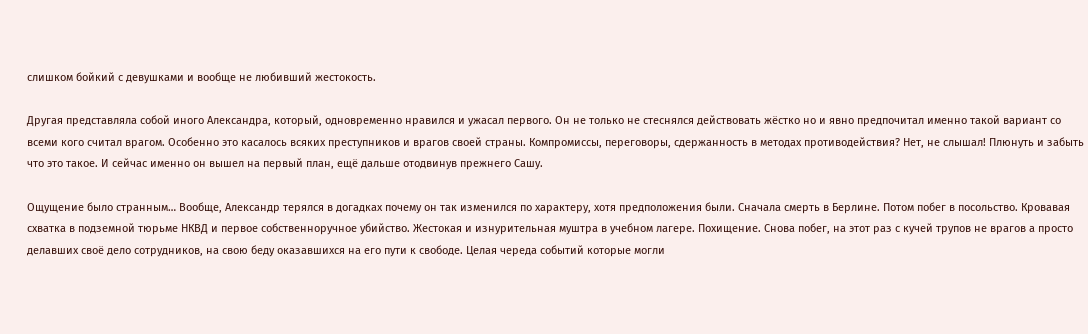слишком бойкий с девушками и вообще не любивший жестокость.

Другая представляла собой иного Александра, который, одновременно нравился и ужасал первого. Он не только не стеснялся действовать жёстко но и явно предпочитал именно такой вариант со всеми кого считал врагом. Особенно это касалось всяких преступников и врагов своей страны. Компромиссы, переговоры, сдержанность в методах противодействия? Нет, не слышал! Плюнуть и забыть что это такое. И сейчас именно он вышел на первый план, ещё дальше отодвинув прежнего Сашу.

Ощущение было странным… Вообще, Александр терялся в догадках почему он так изменился по характеру, хотя предположения были. Сначала смерть в Берлине. Потом побег в посольство. Кровавая схватка в подземной тюрьме НКВД и первое собственноручное убийство. Жестокая и изнурительная муштра в учебном лагере. Похищение. Снова побег, на этот раз с кучей трупов не врагов а просто делавших своё дело сотрудников, на свою беду оказавшихся на его пути к свободе. Целая череда событий которые могли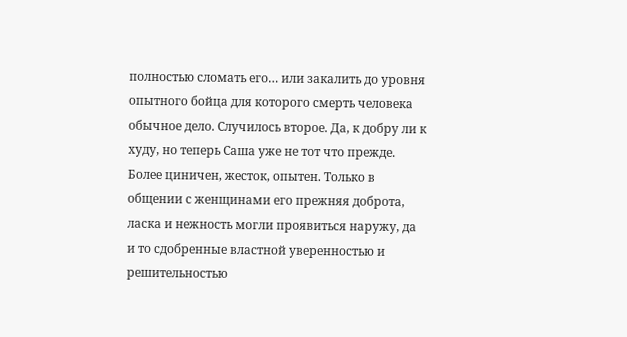полностью сломать его… или закалить до уровня опытного бойца для которого смерть человека обычное дело. Случилось второе. Да, к добру ли к худу, но теперь Саша уже не тот что прежде. Более циничен, жесток, опытен. Только в общении с женщинами его прежняя доброта, ласка и нежность могли проявиться наружу, да и то сдобренные властной уверенностью и решительностью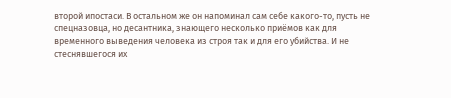второй ипостаси. В остальном же он напоминал сам себе какого-то, пусть не спецназовца, но десантника, знающего несколько приёмов как для временного выведения человека из строя так и для его убийства. И не стеснявшегося их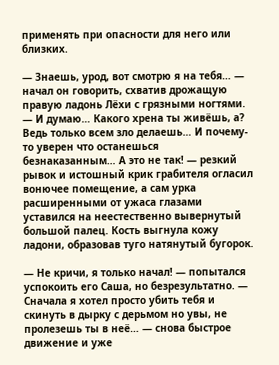применять при опасности для него или близких.

— Знаешь, урод, вот смотрю я на тебя… — начал он говорить, схватив дрожащую правую ладонь Лёхи с грязными ногтями. — И думаю… Какого хрена ты живёшь, а? Ведь только всем зло делаешь… И почему-то уверен что останешься безнаказанным… А это не так! — резкий рывок и истошный крик грабителя огласил вонючее помещение, а сам урка расширенными от ужаса глазами уставился на неестественно вывернутый большой палец. Кость выгнула кожу ладони, образовав туго натянутый бугорок.

— Не кричи, я только начал! — попытался успокоить его Саша, но безрезультатно. — Сначала я хотел просто убить тебя и скинуть в дырку с дерьмом но увы, не пролезешь ты в неё… — снова быстрое движение и уже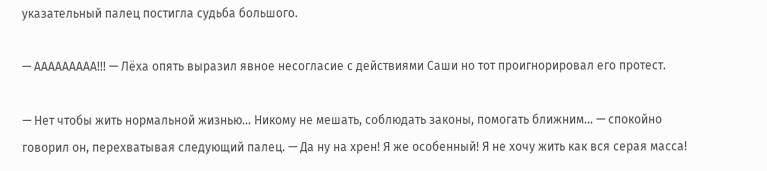указательный палец постигла судьба большого.

— ААААААААА!!! — Лёха опять выразил явное несогласие с действиями Саши но тот проигнорировал его протест.

— Нет чтобы жить нормальной жизнью… Никому не мешать, соблюдать законы, помогать ближним… — спокойно говорил он, перехватывая следующий палец. — Да ну на хрен! Я же особенный! Я не хочу жить как вся серая масса!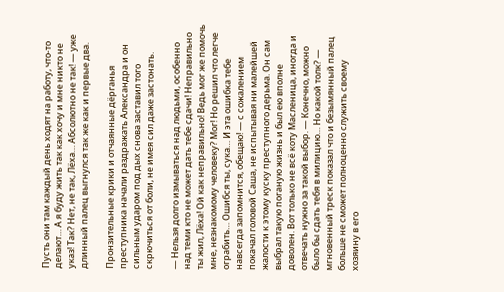Пусть они там каждый день ходят на работу, что-то делают… А я буду жить так как хочу и мне никто не указ! Так? Нет, не так, Лёха… Абсолютно не так! — уже длинный палец выгнулся так же как и первые два.

Пронзительные крики и отчаянные дёрганья преступника начали раздражать Александра и он сильным ударом под дых снова заставил того скрючиться от боли, не имея сил даже застонать.

— Нельзя долго измываться над людьми, особенно над теми кто не может дать тебе сдачи! Неправильно ты жил, Лёха! Ой как неправильно! Ведь мог же помочь мне, незнакомому человеку? Мог! Но решил что легче ограбить… Ошибся ты, сука… И эта ошибка тебе навсегда запомнится, обещаю! — с сожалением покачал головой Саша, не испытывая ни малейшей жалости к этому куску преступного дерьма. Он сам выбрал такую поганую жизнь и был ею вполне доволен. Вот только не всё коту Масленица, иногда и отвечать нужно за такой выбор. — Конечно, можно было бы сдать тебя в милицию… Но какой толк? — мгновенный треск показал что и безымянный палец больше не сможет полноценно служить своему хозяину в его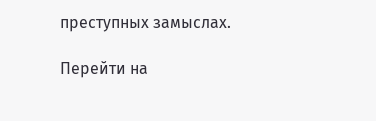преступных замыслах.

Перейти на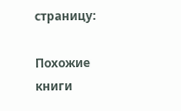страницу:

Похожие книги